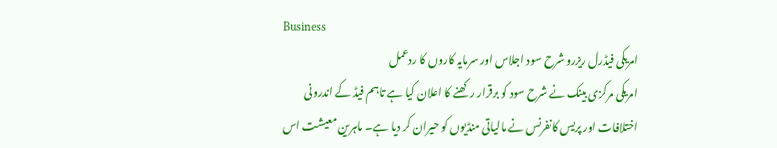Business
امریکی فیڈرل ریزرو شرح سود اجلاس اور سرمایہ کاروں کا ردعمل
امریکی مرکزی بینک نے شرح سود کو برقرار رکھنے کا اعلان کیا ہے تاہم فیڈ کے اندرونی اختلافات اور پریس کانفرنس نے مالیاتی منڈیوں کو حیران کر دیا ہے۔ ماہرین معیشت اس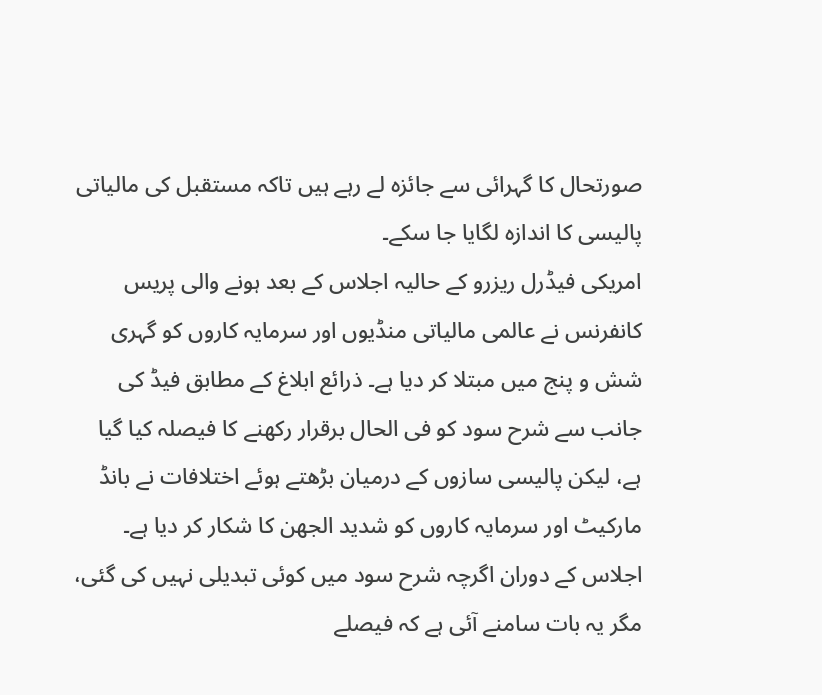صورتحال کا گہرائی سے جائزہ لے رہے ہیں تاکہ مستقبل کی مالیاتی پالیسی کا اندازہ لگایا جا سکے۔
امریکی فیڈرل ریزرو کے حالیہ اجلاس کے بعد ہونے والی پریس کانفرنس نے عالمی مالیاتی منڈیوں اور سرمایہ کاروں کو گہری شش و پنج میں مبتلا کر دیا ہے۔ ذرائع ابلاغ کے مطابق فیڈ کی جانب سے شرح سود کو فی الحال برقرار رکھنے کا فیصلہ کیا گیا ہے، لیکن پالیسی سازوں کے درمیان بڑھتے ہوئے اختلافات نے بانڈ مارکیٹ اور سرمایہ کاروں کو شدید الجھن کا شکار کر دیا ہے۔ اجلاس کے دوران اگرچہ شرح سود میں کوئی تبدیلی نہیں کی گئی، مگر یہ بات سامنے آئی ہے کہ فیصلے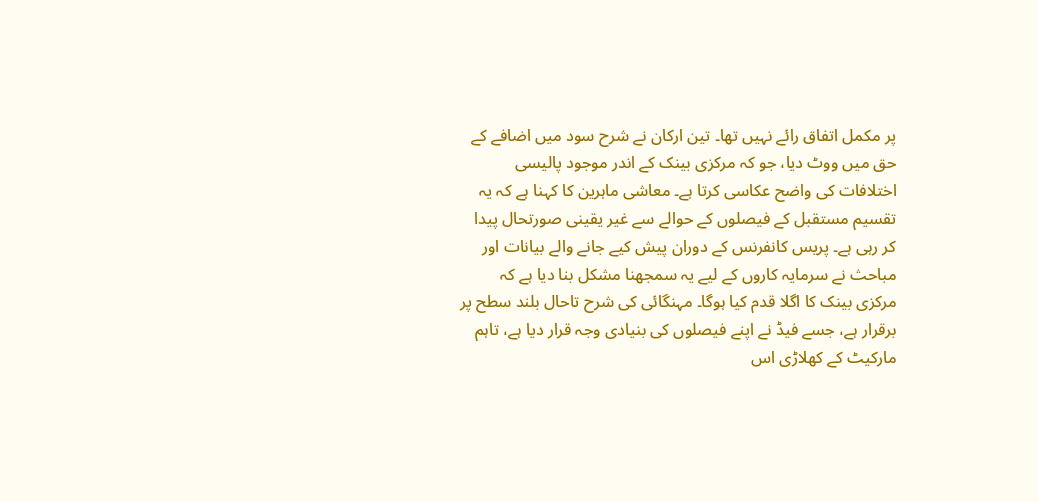پر مکمل اتفاق رائے نہیں تھا۔ تین ارکان نے شرح سود میں اضافے کے حق میں ووٹ دیا، جو کہ مرکزی بینک کے اندر موجود پالیسی اختلافات کی واضح عکاسی کرتا ہے۔ معاشی ماہرین کا کہنا ہے کہ یہ تقسیم مستقبل کے فیصلوں کے حوالے سے غیر یقینی صورتحال پیدا کر رہی ہے۔ پریس کانفرنس کے دوران پیش کیے جانے والے بیانات اور مباحث نے سرمایہ کاروں کے لیے یہ سمجھنا مشکل بنا دیا ہے کہ مرکزی بینک کا اگلا قدم کیا ہوگا۔ مہنگائی کی شرح تاحال بلند سطح پر برقرار ہے، جسے فیڈ نے اپنے فیصلوں کی بنیادی وجہ قرار دیا ہے، تاہم مارکیٹ کے کھلاڑی اس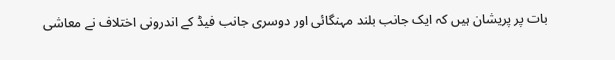بات پر پریشان ہیں کہ ایک جانب بلند مہنگائی اور دوسری جانب فیڈ کے اندرونی اختلاف نے معاشی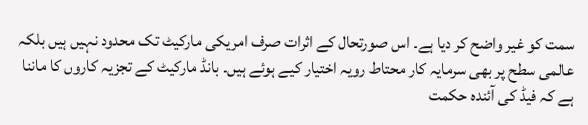سمت کو غیر واضح کر دیا ہے۔ اس صورتحال کے اثرات صرف امریکی مارکیٹ تک محدود نہیں ہیں بلکہ عالمی سطح پر بھی سرمایہ کار محتاط رویہ اختیار کیے ہوئے ہیں۔ بانڈ مارکیٹ کے تجزیہ کاروں کا ماننا ہے کہ فیڈ کی آئندہ حکمت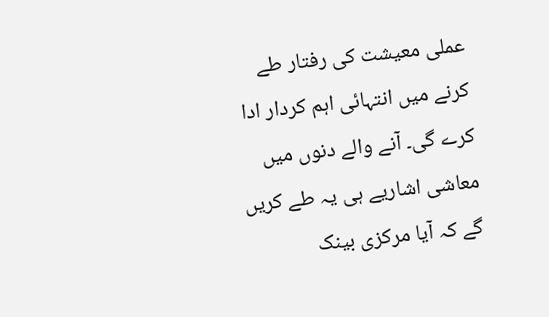عملی معیشت کی رفتار طے کرنے میں انتہائی اہم کردار ادا کرے گی۔ آنے والے دنوں میں معاشی اشاریے ہی یہ طے کریں گے کہ آیا مرکزی بینک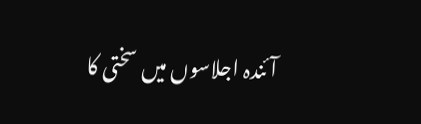آئندہ اجلاسوں میں سختی کا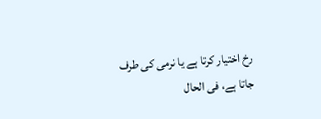رخ اختیار کرتا ہے یا نرمی کی طرف جاتا ہے، فی الحال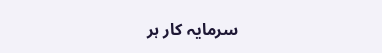سرمایہ کار ہر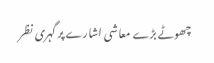چھوٹے بڑے معاشی اشارے پر گہری نظر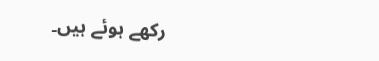رکھے ہوئے ہیں۔